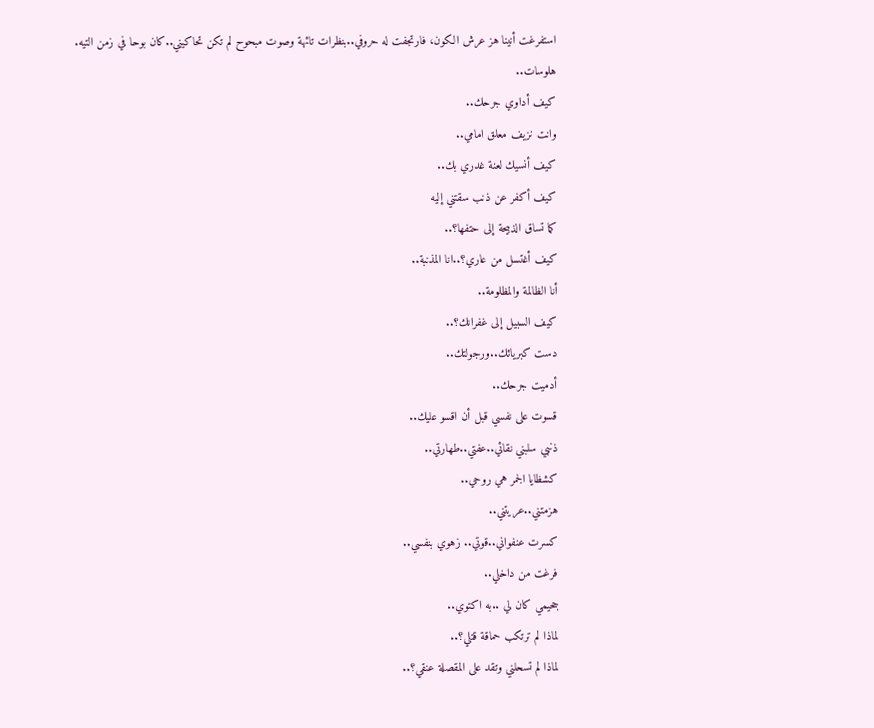استفرغت أنينا هز عرش الكون، فارتجفت له حروفي..بنظرات تائهة وصوت مبحوح لم تكن تحاكيني..كان بوحا في زمن التيه.
هلوسات..
كيف أداوي جرحك..
وانت نزيف معلق امامي..
كيف أنسيك لعنة غدري بك..
كيف أكفر عن ذنب سقتني إليه
كما تساق الذبيحة إلى حتفها؟..
كيف أغتسل من عاري؟..انا المذنبة..
أنا الظالمة والمظلومة..
كيف السبيل إلى غفرانك؟..
دست كبريائك..ورجولتك..
أدميت جرحك..
قسوت على نفسي قبل أن اقسو عليك..
ذنبي سلبني نقائي..عفتي..طهارتي..
كشظايا الجمر هي روحي..
هزمتني..عريتني..
كسرت عنفواني..قوتي.. زهوي بنفسي..
فرغت من داخلي..
جحيمي كان لي ..به اكتوي..
لماذا لم ترتكب حماقة قتلي؟..
لماذا لم تسحلني وتقد على المقصلة عنقي؟..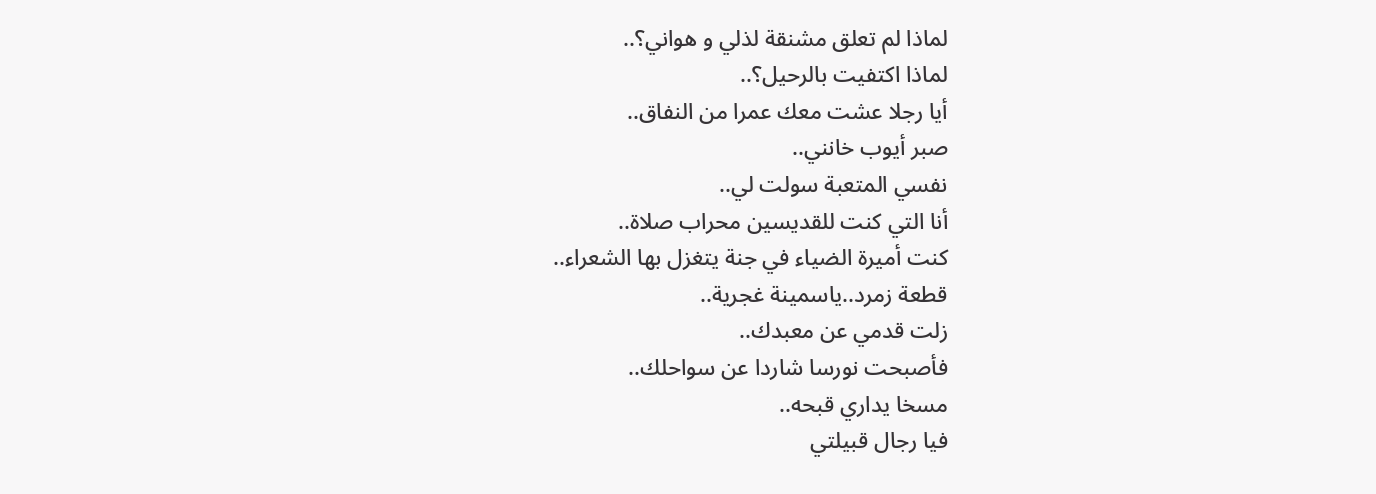لماذا لم تعلق مشنقة لذلي و هواني؟..
لماذا اكتفيت بالرحيل؟..
أيا رجلا عشت معك عمرا من النفاق..
صبر أيوب خانني..
نفسي المتعبة سولت لي..
أنا التي كنت للقديسين محراب صلاة..
كنت أميرة الضياء في جنة يتغزل بها الشعراء..
قطعة زمرد..ياسمينة غجرية..
زلت قدمي عن معبدك..
فأصبحت نورسا شاردا عن سواحلك..
مسخا يداري قبحه..
فيا رجال قبيلتي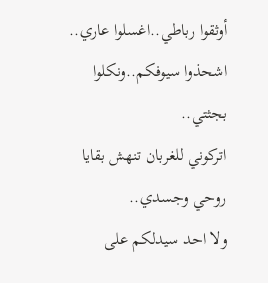أوثقوا رباطي..اغسلوا عاري..
اشحذوا سيوفكم..ونكلوا بجثتي..
اتركوني للغربان تنهش بقايا روحي وجسدي..
ولا احد سيدلكم على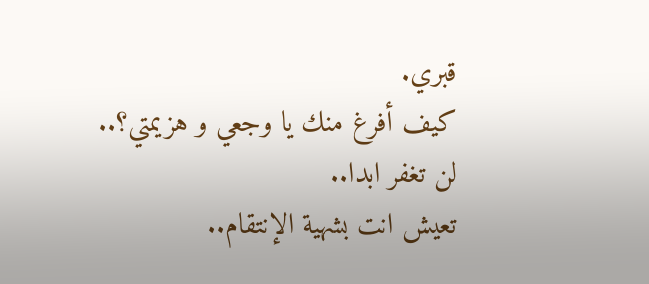قبري.
كيف أفرغ منك يا وجعي و هزيمتي؟..
لن تغفر ابدا..
تعيش انت بشهية الإنتقام..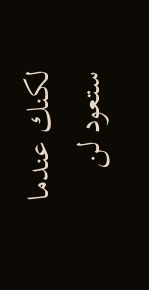لكنك عندما ستعود لن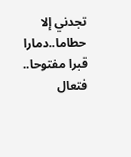تجدني إلا حطاما..دمارا
قبرا مفتوحا..
فتعال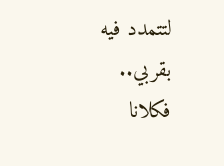لتتمدد فيه بقربي..
فكلانا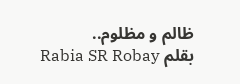ظالم و مظلوم..
بقلم Rabia SR Robay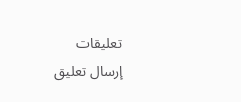تعليقات
إرسال تعليق